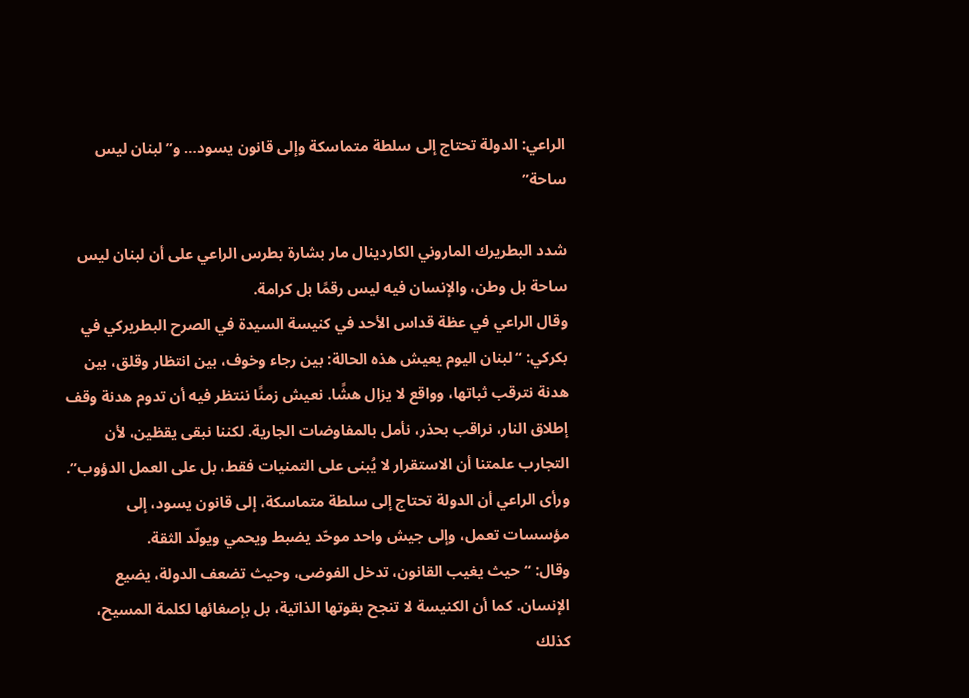الراعي: الدولة تحتاج إلى سلطة متماسكة وإلى قانون يسود… و”لبنان ليس ساحة”

شدد البطريرك الماروني الكاردينال مار بشارة بطرس الراعي على أن لبنان ليس ساحة بل وطن، والإنسان فيه ليس رقمًا بل كرامة.
وقال الراعي في عظة قداس الأحد في كنيسة السيدة في الصرح البطريركي في بكركي: “لبنان اليوم يعيش هذه الحالة: بين رجاء وخوف، بين انتظار وقلق، بين هدنة نترقب ثباتها، وواقع لا يزال هشًا. نعيش زمنًا ننتظر فيه أن تدوم هدنة وقف إطلاق النار، نراقب بحذر، نأمل بالمفاوضات الجارية. لكننا نبقى يقظين، لأن التجارب علمتنا أن الاستقرار لا يُبنى على التمنيات فقط، بل على العمل الدؤوب”.
ورأى الراعي أن الدولة تحتاج إلى سلطة متماسكة، إلى قانون يسود، إلى مؤسسات تعمل، وإلى جيش واحد موحّد يضبط ويحمي ويولّد الثقة.
وقال: “حيث يغيب القانون، تدخل الفوضى، وحيث تضعف الدولة، يضيع الإنسان. كما أن الكنيسة لا تنجح بقوتها الذاتية، بل بإصغائها لكلمة المسيح، كذلك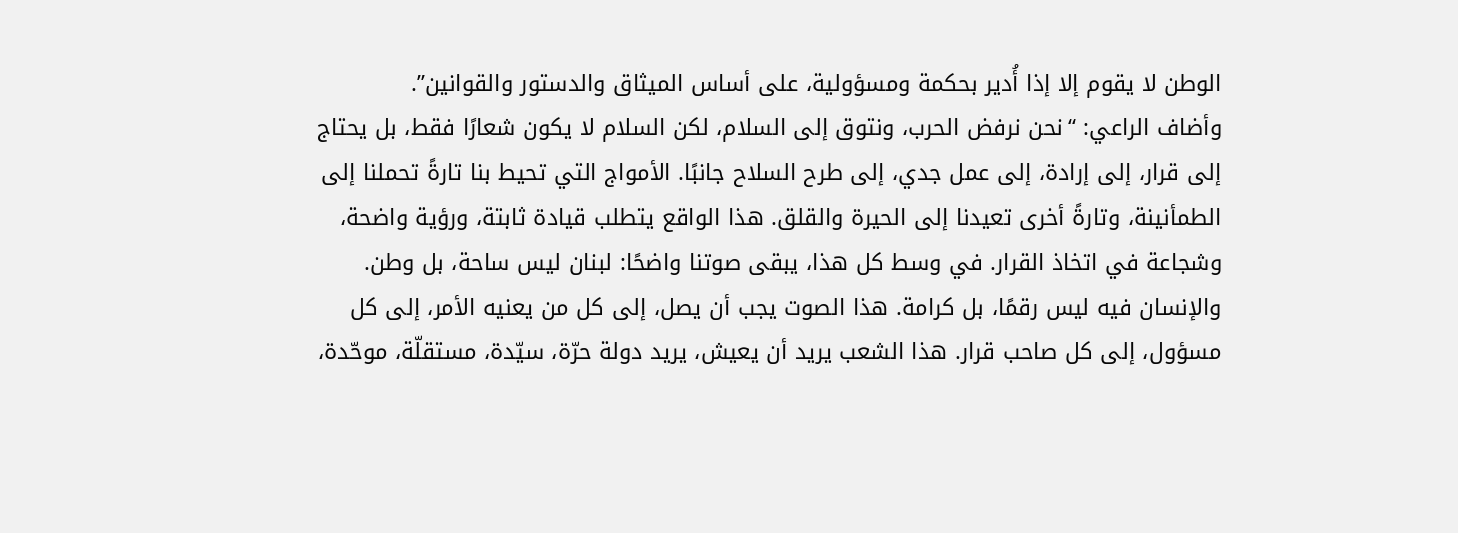الوطن لا يقوم إلا إذا أُدير بحكمة ومسؤولية، على أساس الميثاق والدستور والقوانين”.
وأضاف الراعي: “نحن نرفض الحرب، ونتوق إلى السلام، لكن السلام لا يكون شعارًا فقط، بل يحتاج إلى قرار، إلى إرادة، إلى عمل جدي، إلى طرح السلاح جانبًا. الأمواج التي تحيط بنا تارةً تحملنا إلى الطمأنينة، وتارةً أخرى تعيدنا إلى الحيرة والقلق. هذا الواقع يتطلب قيادة ثابتة، ورؤية واضحة، وشجاعة في اتخاذ القرار. في وسط كل هذا، يبقى صوتنا واضحًا: لبنان ليس ساحة، بل وطن. والإنسان فيه ليس رقمًا، بل كرامة. هذا الصوت يجب أن يصل، إلى كل من يعنيه الأمر، إلى كل مسؤول، إلى كل صاحب قرار. هذا الشعب يريد أن يعيش، يريد دولة حرّة، سيّدة، مستقلّة، موحّدة،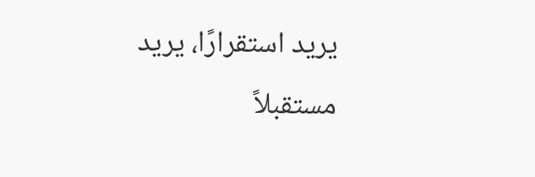يريد استقرارًا، يريد مستقبلاً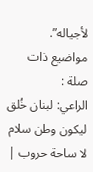لأجياله”.
مواضيع ذات صلة :
الراعي: لبنان خُلق ليكون وطن سلام لا ساحة حروب |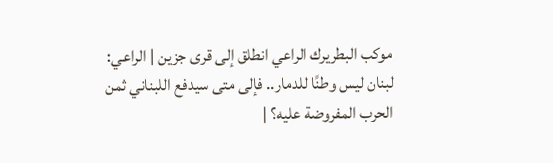موكب البطريرك الراعي انطلق إلى قرى جزين | الراعي: لبنان ليس وطنًا للدمار.. فإلى متى سيدفع اللبناني ثمن الحرب المفروضة عليه؟ |